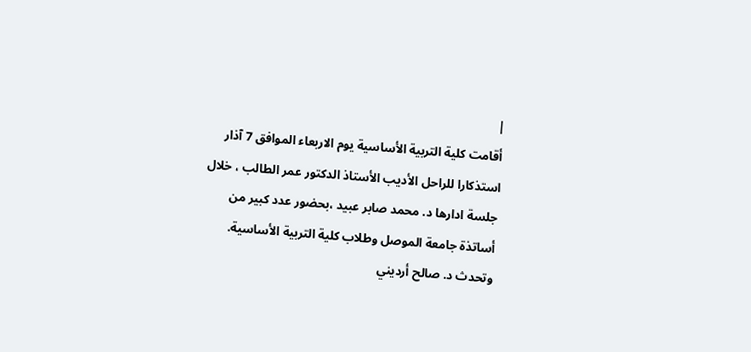|
أقامت كلية التربية الأساسية يوم الاربعاء الموافق 7 آذار استذكارا للراحل الأديب الأستاذ الدكتور عمر الطالب ، خلال جلسة ادارها د. محمد صابر عبيد ،بحضور عدد كبير من أساتذة جامعة الموصل وطلاب كلية التربية الأساسية.
وتحدث د. صالح أرديني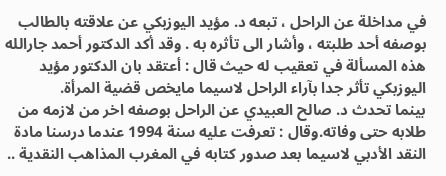في مداخلة عن الراحل ، تبعه د. مؤيد اليوزبكي عن علاقته بالطالب بوصفه أحد طلبته ، وأشار الى تأثره به . وقد أكد الدكتور أحمد جارالله هذه المسألة في تعقيب له حيث قال : أعتقد بان الدكتور مؤيد اليوزبكي تأثر جدا بآراء الراحل لاسيما مايخص قضية المرأة.
بينما تحدث د. صالح العبيدي عن الراحل بوصفه اخر من لازمه من طلابه حتى وفاته.وقال : تعرفت عليه سنة 1994 عندما درسنا مادة النقد الأدبي لاسيما بعد صدور كتابه في المغرب المذاهب النقدية ..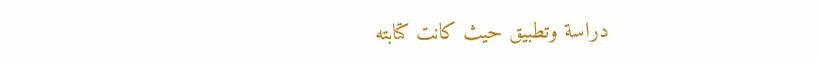دراسة وتطبيق حيث كانت كتابته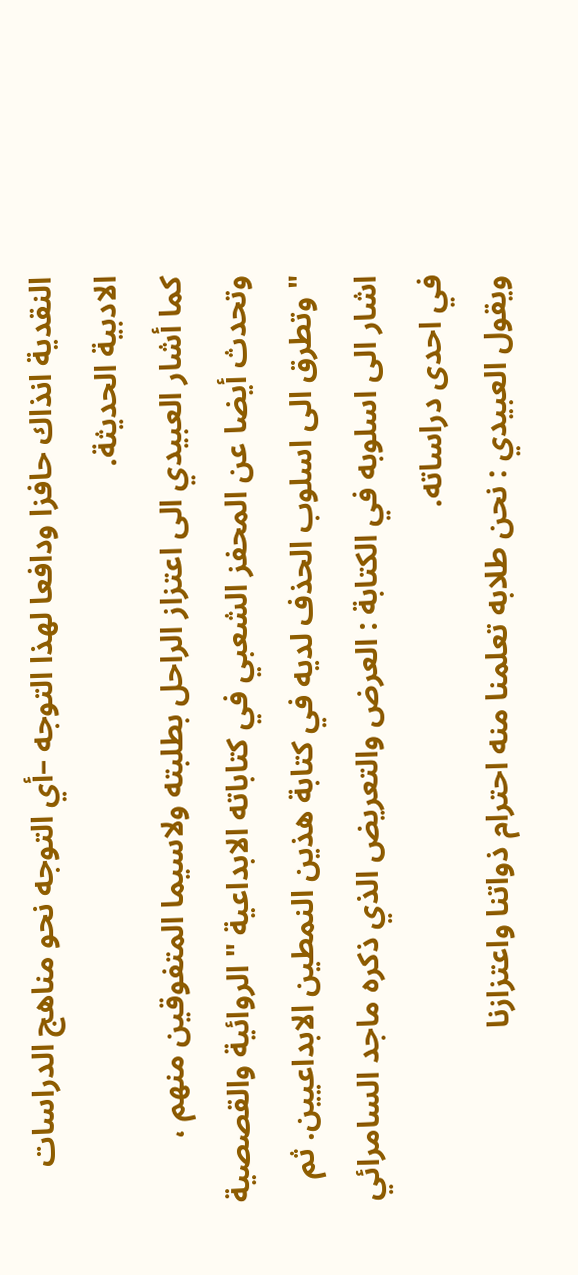النقدية انذاك حافزا ودافعا لهذا التوجه –أي التوجه نحو مناهج الدراسات الادبية الحديثة.
كما أشار العبيدي الى اعتزاز الراحل بطلبته ولاسيما المتفوقين منهم ، وتحدث أيضا عن المحفز الشعبي في كتاباته الابداعية " الروائية والقصصية " وتطرق الى اسلوب الحذف لديه في كتابة هذين النمطين الابداعيين. ثم اشار الى اسلوبه في الكتابة : العرض والتعريض الذي ذكره ماجد السامرائي في احدى دراساته.
ويقول العبيدي : نحن طلابه تعلمنا منه احترام ذواتنا واعتزازنا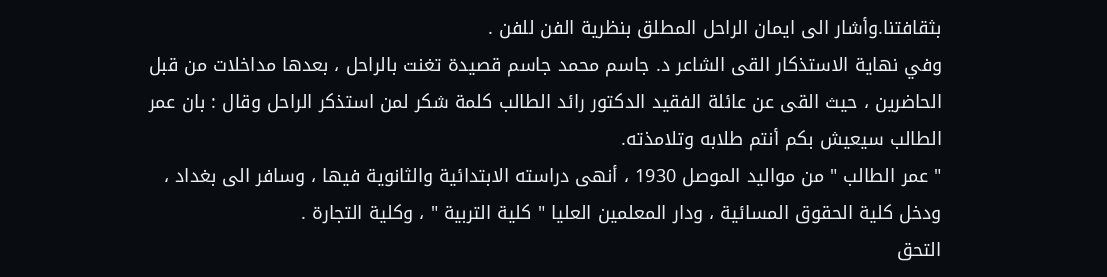بثقافتنا.وأشار الى ايمان الراحل المطلق بنظرية الفن للفن .
وفي نهاية الاستذكار القى الشاعر د. جاسم محمد جاسم قصيدة تغنت بالراحل ، بعدها مداخلات من قبل الحاضرين ، حيث القى عن عائلة الفقيد الدكتور رائد الطالب كلمة شكر لمن استذكر الراحل وقال : بان عمر الطالب سيعيش بكم أنتم طلابه وتلامذته.
" عمر الطالب " من مواليد الموصل 1930 ، أنهى دراسته الابتدائية والثانوية فيها ، وسافر الى بغداد ، ودخل كلية الحقوق المسائية ، ودار المعلمين العليا " كلية التربية " ، وكلية التجارة .
التحق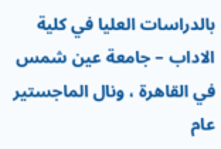بالدراسات العليا في كلية الاداب – جامعة عين شمس في القاهرة ، ونال الماجستير عام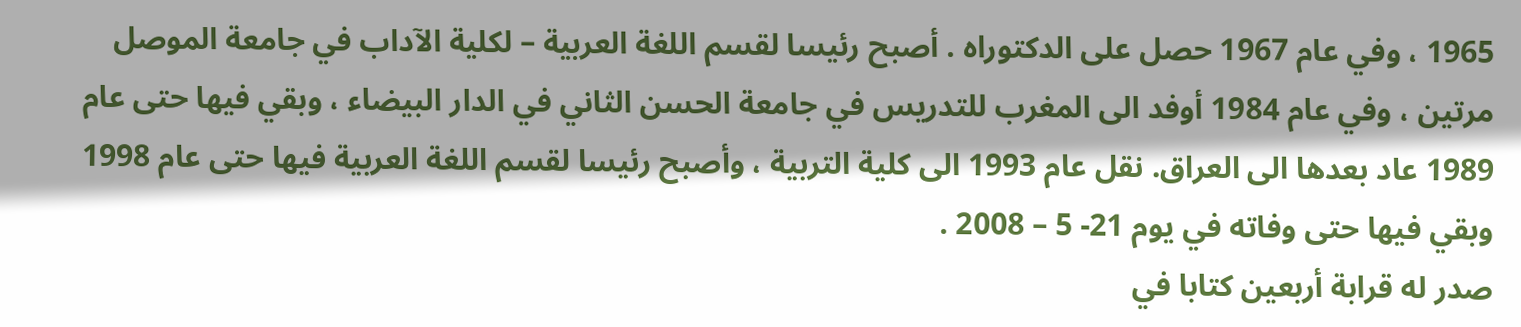1965 ، وفي عام 1967 حصل على الدكتوراه . أصبح رئيسا لقسم اللغة العربية – لكلية الآداب في جامعة الموصل مرتين ، وفي عام 1984 أوفد الى المغرب للتدريس في جامعة الحسن الثاني في الدار البيضاء ، وبقي فيها حتى عام 1989 عاد بعدها الى العراق. نقل عام 1993 الى كلية التربية ، وأصبح رئيسا لقسم اللغة العربية فيها حتى عام 1998 وبقي فيها حتى وفاته في يوم 21- 5 – 2008 .
صدر له قرابة أربعين كتابا في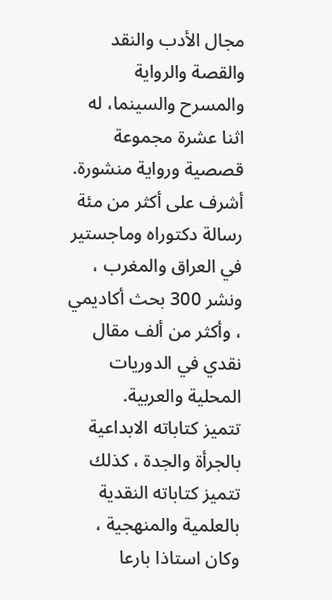مجال الأدب والنقد والقصة والرواية والمسرح والسينما، له اثنا عشرة مجموعة قصصية ورواية منشورة.
أشرف على أكثر من مئة رسالة دكتوراه وماجستير في العراق والمغرب ، ونشر 300 بحث أكاديمي ، وأكثر من ألف مقال نقدي في الدوريات المحلية والعربية.
تتميز كتاباته الابداعية بالجرأة والجدة ، كذلك تتميز كتاباته النقدية بالعلمية والمنهجية ، وكان استاذا بارعا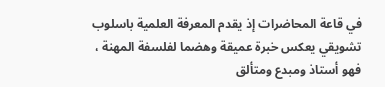في قاعة المحاضرات إذ يقدم المعرفة العلمية باسلوب تشويقي يعكس خبرة عميقة وهضما لفلسفة المهنة ، فهو أستاذ ومبدع ومتألق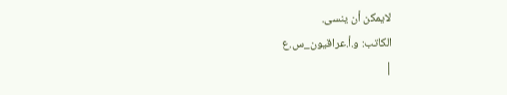لايمكن أن ينسى.
الكاتب: و.أ.عراقيون_س.ع
|